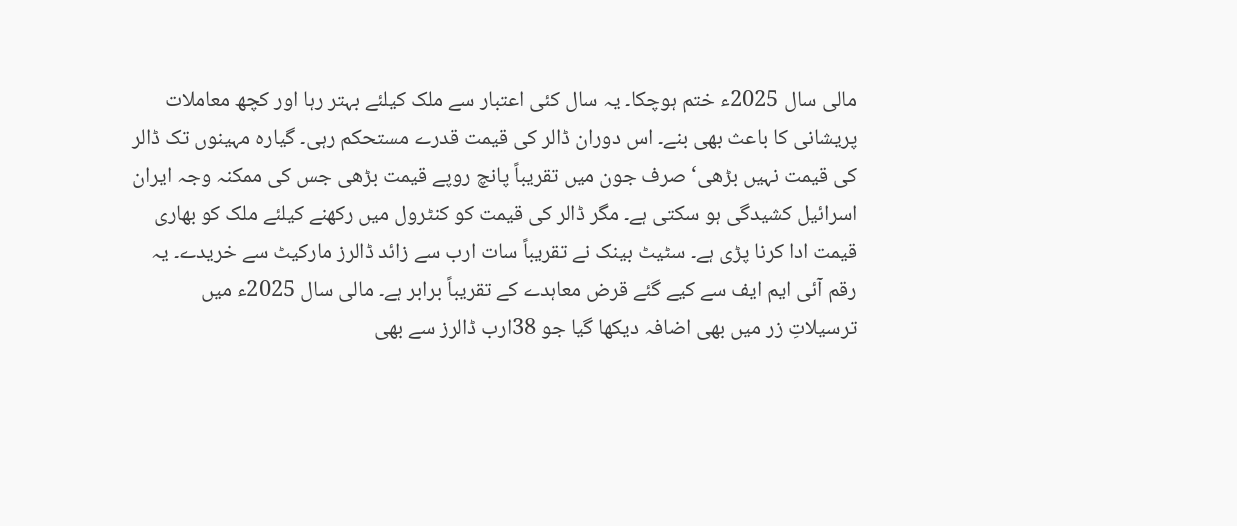مالی سال 2025ء ختم ہوچکا۔ یہ سال کئی اعتبار سے ملک کیلئے بہتر رہا اور کچھ معاملات پریشانی کا باعث بھی بنے۔ اس دوران ڈالر کی قیمت قدرے مستحکم رہی۔ گیارہ مہینوں تک ڈالر کی قیمت نہیں بڑھی‘ صرف جون میں تقریباً پانچ روپے قیمت بڑھی جس کی ممکنہ وجہ ایران اسرائیل کشیدگی ہو سکتی ہے۔ مگر ڈالر کی قیمت کو کنٹرول میں رکھنے کیلئے ملک کو بھاری قیمت ادا کرنا پڑی ہے۔ سٹیٹ بینک نے تقریباً سات ارب سے زائد ڈالرز مارکیٹ سے خریدے۔ یہ رقم آئی ایم ایف سے کیے گئے قرض معاہدے کے تقریباً برابر ہے۔ مالی سال 2025ء میں ترسیلاتِ زر میں بھی اضافہ دیکھا گیا جو 38ارب ڈالرز سے بھی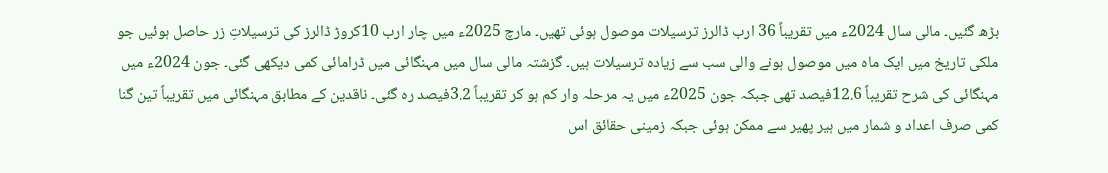بڑھ گئیں۔ مالی سال 2024ء میں تقریباً 36 ارب ڈالرز ترسیلات موصول ہوئی تھیں۔ مارچ 2025ء میں چار ارب 10کروڑ ڈالرز کی ترسیلاتِ زر حاصل ہوئیں جو ملکی تاریخ میں ایک ماہ میں موصول ہونے والی سب سے زیادہ ترسیلات ہیں۔ گزشتہ مالی سال میں مہنگائی میں ڈرامائی کمی دیکھی گئی۔ جون 2024ء میں مہنگائی کی شرح تقریباً 12.6فیصد تھی جبکہ جون 2025ء میں یہ مرحلہ وار کم ہو کر تقریباً 3.2فیصد رہ گئی۔ ناقدین کے مطابق مہنگائی میں تقریباً تین گنا کمی صرف اعداد و شمار میں ہیر پھیر سے ممکن ہوئی جبکہ زمینی حقائق اس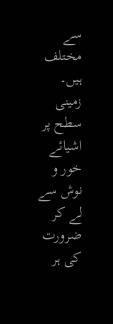سے مختلف ہیں۔ زمینی سطح پر اشیائے خور و نوش سے لے کر ضرورت کی ہر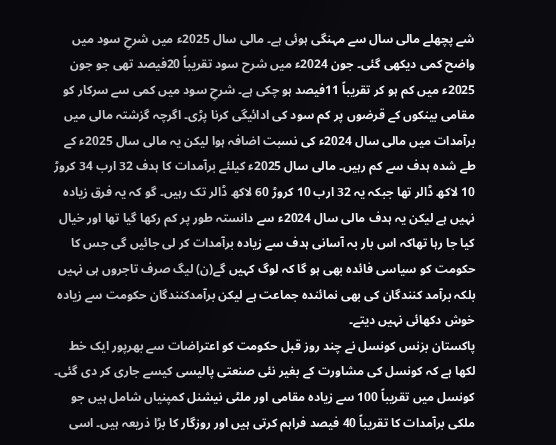شے پچھلے مالی سال سے مہنگی ہوئی ہے۔ مالی سال 2025ء میں شرحِ سود میں واضح کمی دیکھی گئی۔ جون 2024ء میں شرح سود تقریباً 20فیصد تھی جو جون 2025ء میں کم ہو کر تقریباً 11فیصد ہو چکی ہے۔ شرحِ سود میں کمی سے سرکار کو مقامی بینکوں کے قرضوں پر کم سود کی ادائیگی کرنا پڑی۔ اگرچہ گزشتہ مالی میں برآمدات میں مالی سال 2024ء کی نسبت اضافہ ہوا لیکن یہ مالی سال 2025ء کے طے شدہ ہدف سے کم رہیں۔ مالی سال 2025ء کیلئے برآمدات کا ہدف 32 ارب 34 کروڑ 10 لاکھ ڈالر تھا جبکہ یہ 32 ارب 10 کروڑ 60 لاکھ ڈالر تک رہیں۔ گو کہ یہ فرق زیادہ نہیں ہے لیکن یہ ہدف مالی سال 2024ء سے دانستہ طور پر کم رکھا گیا تھا اور خیال کیا جا رہا تھاکہ اس بار بہ آسانی ہدف سے زیادہ برآمدات کر لی جائیں گی جس کا حکومت کو سیاسی فائدہ بھی ہو گا کہ لوگ کہیں گے(ن) لیگ صرف تاجروں ہی نہیں بلکہ برآمد کنندگان کی بھی نمائندہ جماعت ہے لیکن برآمدکنندگان حکومت سے زیادہ خوش دکھائی نہیں دیتے۔
پاکستان بزنس کونسل نے چند روز قبل حکومت کو اعتراضات سے بھرپور ایک خط لکھا ہے کہ کونسل کی مشاورت کے بغیر نئی صنعتی پالیسی کیسے جاری کر دی گئی۔ کونسل میں تقریباً 100 سے زیادہ مقامی اور ملٹی نیشنل کمپنیاں شامل ہیں جو ملکی برآمدات کا تقریباً 40 فیصد فراہم کرتی ہیں اور روزگار کا بڑا ذریعہ ہیں۔ اسی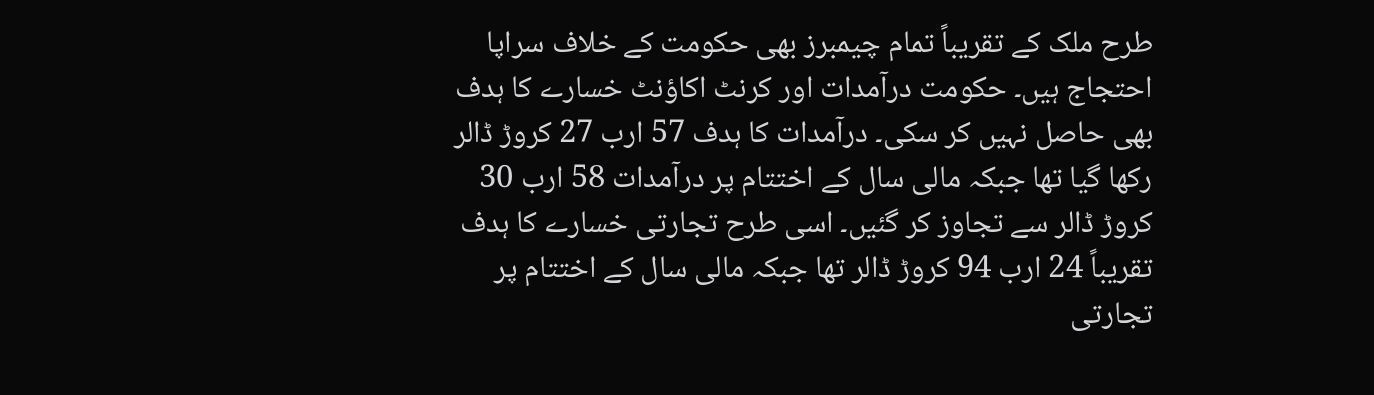طرح ملک کے تقریباً تمام چیمبرز بھی حکومت کے خلاف سراپا احتجاج ہیں۔ حکومت درآمدات اور کرنٹ اکاؤنٹ خسارے کا ہدف بھی حاصل نہیں کر سکی۔ درآمدات کا ہدف 57 ارب 27 کروڑ ڈالر رکھا گیا تھا جبکہ مالی سال کے اختتام پر درآمدات 58 ارب 30 کروڑ ڈالر سے تجاوز کر گئیں۔ اسی طرح تجارتی خسارے کا ہدف تقریباً 24 ارب 94 کروڑ ڈالر تھا جبکہ مالی سال کے اختتام پر تجارتی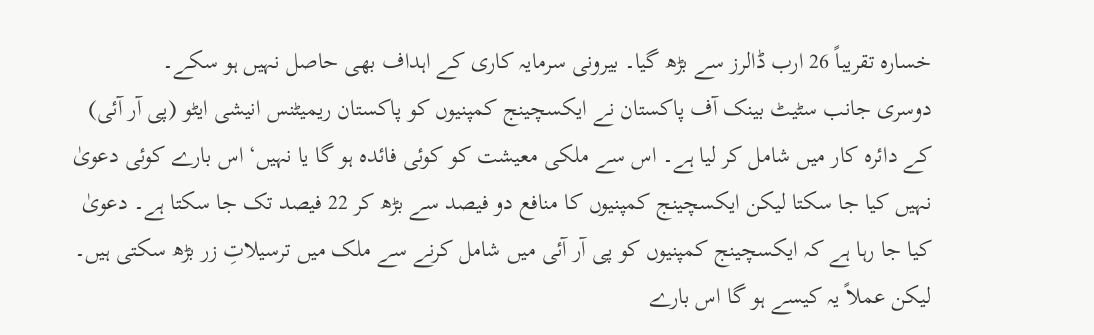خسارہ تقریباً 26 ارب ڈالرز سے بڑھ گیا۔ بیرونی سرمایہ کاری کے اہداف بھی حاصل نہیں ہو سکے۔
دوسری جانب سٹیٹ بینک آف پاکستان نے ایکسچینج کمپنیوں کو پاکستان ریمیٹنس انیشی ایٹو (پی آر آئی) کے دائرہ کار میں شامل کر لیا ہے۔ اس سے ملکی معیشت کو کوئی فائدہ ہو گا یا نہیں‘ اس بارے کوئی دعویٰ نہیں کیا جا سکتا لیکن ایکسچینج کمپنیوں کا منافع دو فیصد سے بڑھ کر 22 فیصد تک جا سکتا ہے۔ دعویٰ کیا جا رہا ہے کہ ایکسچینج کمپنیوں کو پی آر آئی میں شامل کرنے سے ملک میں ترسیلاتِ زر بڑھ سکتی ہیں۔ لیکن عملاً یہ کیسے ہو گا اس بارے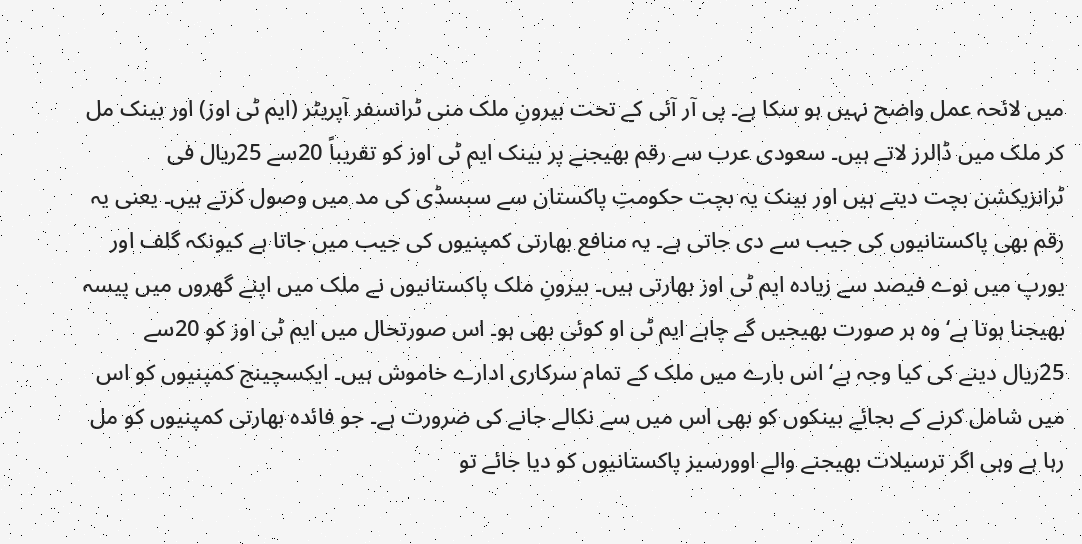میں لائحہ عمل واضح نہیں ہو سکا ہے۔ پی آر آئی کے تحت بیرونِ ملک منی ٹرانسفر آپریٹر (ایم ٹی اوز) اور بینک مل کر ملک میں ڈالرز لاتے ہیں۔ سعودی عرب سے رقم بھیجنے پر بینک ایم ٹی اوز کو تقریباً 20سے 25ریال فی ٹرانزیکشن بچت دیتے ہیں اور بینک یہ بچت حکومتِ پاکستان سے سبسڈی کی مد میں وصول کرتے ہیں۔ یعنی یہ رقم بھی پاکستانیوں کی جیب سے دی جاتی ہے۔ یہ منافع بھارتی کمپنیوں کی جیب میں جاتا ہے کیونکہ گلف اور یورپ میں نوے فیصد سے زیادہ ایم ٹی اوز بھارتی ہیں۔ بیرونِ ملک پاکستانیوں نے ملک میں اپنے گھروں میں پیسہ بھیجنا ہوتا ہے‘ وہ ہر صورت بھیجیں گے چاہے ایم ٹی او کوئی بھی ہو۔ اس صورتحال میں ایم ٹی اوز کو 20سے 25ریال دینے کی کیا وجہ ہے‘ اس بارے میں ملک کے تمام سرکاری ادارے خاموش ہیں۔ ایکسچینج کمپنیوں کو اس میں شامل کرنے کے بجائے بینکوں کو بھی اس میں سے نکالے جانے کی ضرورت ہے۔ جو فائدہ بھارتی کمپنیوں کو مل رہا ہے وہی اگر ترسیلات بھیجنے والے اوورسیز پاکستانیوں کو دیا جائے تو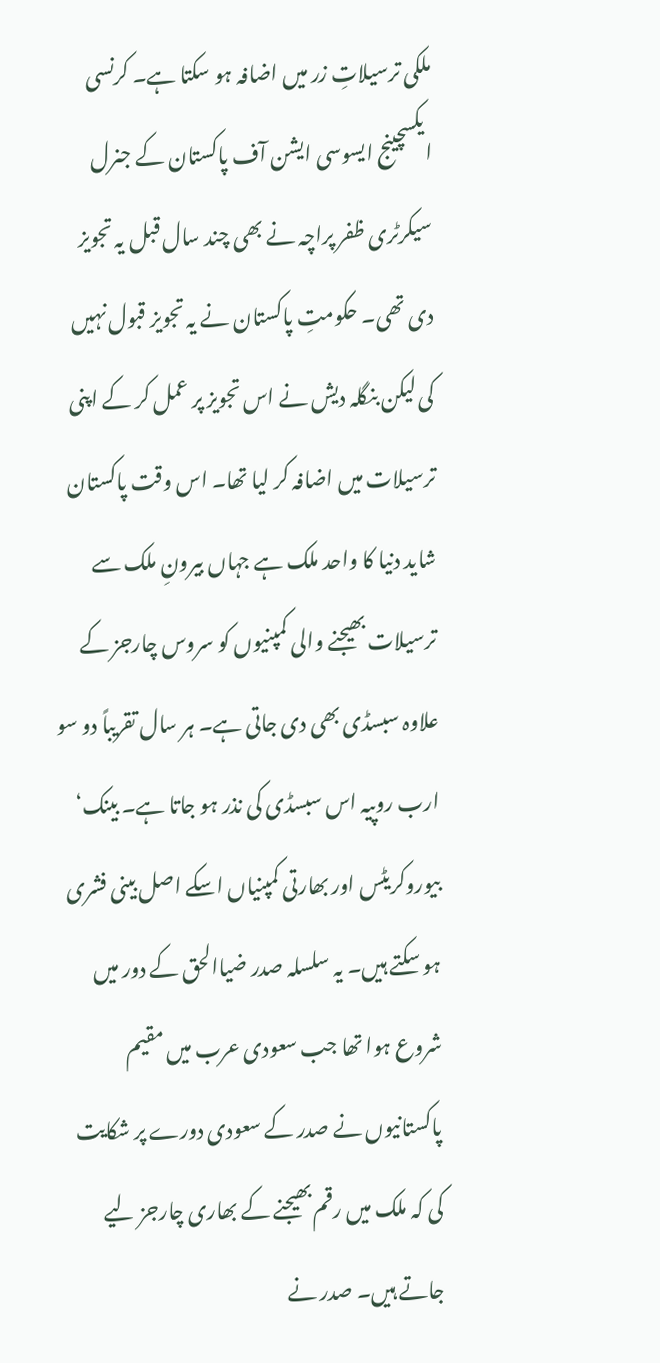ملکی ترسیلاتِ زر میں اضافہ ہو سکتا ہے۔ کرنسی ایکسچینج ایسوسی ایشن آف پاکستان کے جنرل سیکرٹری ظفر پراچہ نے بھی چند سال قبل یہ تجویز دی تھی۔ حکومتِ پاکستان نے یہ تجویز قبول نہیں کی لیکن بنگلہ دیش نے اس تجویز پر عمل کر کے اپنی ترسیلات میں اضافہ کر لیا تھا۔ اس وقت پاکستان شاید دنیا کا واحد ملک ہے جہاں بیرونِ ملک سے ترسیلات بھیجنے والی کمپنیوں کو سروس چارجز کے علاوہ سبسڈی بھی دی جاتی ہے۔ ہر سال تقریباً دو سو ارب روپیہ اس سبسڈی کی نذر ہو جاتا ہے۔ بینک‘ بیوروکریٹس اور بھارتی کمپنیاں اسکے اصل بینی فشری ہو سکتے ہیں۔ یہ سلسلہ صدر ضیاالحق کے دور میں شروع ہوا تھا جب سعودی عرب میں مقیم پاکستانیوں نے صدر کے سعودی دورے پر شکایت کی کہ ملک میں رقم بھیجنے کے بھاری چارجز لیے جاتے ہیں۔ صدر نے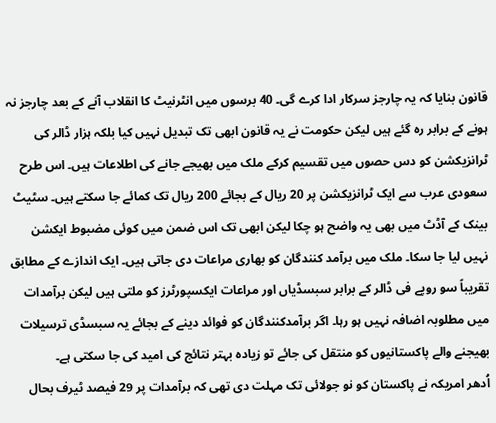قانون بنایا کہ یہ چارجز سرکار ادا کرے گی۔ 40 برسوں میں انٹرنیٹ کا انقلاب آنے کے بعد چارجز نہ ہونے کے برابر رہ گئے ہیں لیکن حکومت نے یہ قانون ابھی تک تبدیل نہیں کیا بلکہ ہزار ڈالر کی ٹرانزیکشن کو دس حصوں میں تقسیم کرکے ملک میں بھیجے جانے کی اطلاعات ہیں۔ اس طرح سعودی عرب سے ایک ٹرانزیکشن پر 20 ریال کے بجائے 200 ریال تک کمائے جا سکتے ہیں۔ سٹیٹ بینک کے آڈٹ میں بھی یہ واضح ہو چکا لیکن ابھی تک اس ضمن میں کوئی مضبوط ایکشن نہیں لیا جا سکا۔ ملک میں برآمد کنندگان کو بھاری مراعات دی جاتی ہیں۔ ایک اندازے کے مطابق تقریباً سو روپے فی ڈالر کے برابر سبسڈیاں اور مراعات ایکسپورٹرز کو ملتی ہیں لیکن برآمدات میں مطلوبہ اضافہ نہیں ہو رہا۔ اگر برآمدکنندگان کو فوائد دینے کے بجائے یہ سبسڈی ترسیلات بھیجنے والے پاکستانیوں کو منتقل کی جائے تو زیادہ بہتر نتائج کی امید کی جا سکتی ہے۔
اُدھر امریکہ نے پاکستان کو نو جولائی تک مہلت دی تھی کہ برآمدات پر 29 فیصد ٹیرف بحال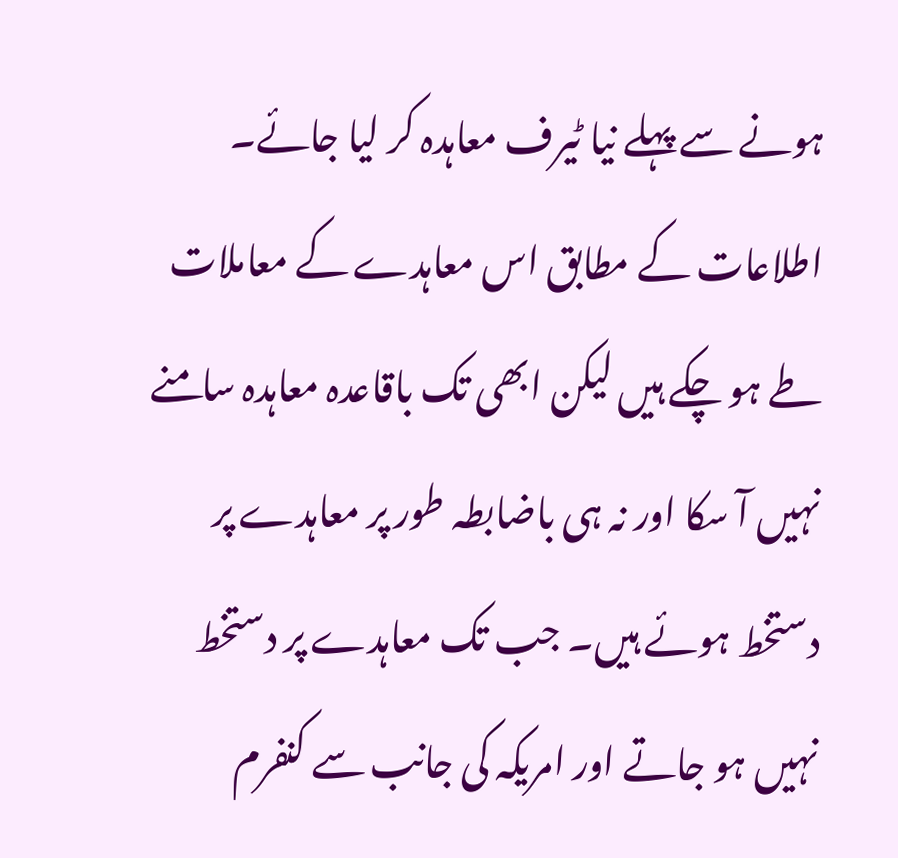ہونے سے پہلے نیا ٹیرف معاہدہ کر لیا جائے۔ اطلاعات کے مطابق اس معاہدے کے معاملات طے ہو چکے ہیں لیکن ابھی تک باقاعدہ معاہدہ سامنے نہیں آ سکا اور نہ ہی باضابطہ طور پر معاہدے پر دستخط ہوئے ہیں۔ جب تک معاہدے پر دستخط نہیں ہو جاتے اور امریکہ کی جانب سے کنفرم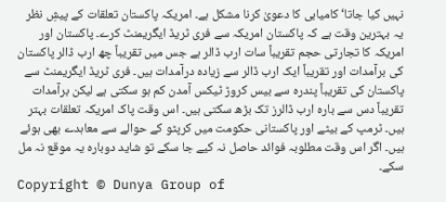نہیں کیا جاتا‘ کامیابی کا دعویٰ کرنا مشکل ہے۔ امریکہ پاکستان تعلقات کے پیشِ نظر یہ بہترین وقت ہے کہ پاکستان امریکہ سے فری ٹریڈ ایگریمنٹ کرے۔ پاکستان اور امریکہ کا تجارتی حجم تقریباً سات ارب ڈالر ہے جس میں تقریباً چھ ارب ڈالر پاکستان کی برآمدات اور تقریباً ایک ارب ڈالر سے زیادہ درآمدات ہیں۔ فری ٹریڈ ایگریمنٹ سے پاکستان کی تقریباً پندرہ سے بیس کروڑ ٹیکس آمدن کم ہو سکتی ہے لیکن برآمدات تقریباً دس سے بارہ ارب ڈالرز تک بڑھ سکتی ہیں۔ اس وقت پاک امریکہ تعلقات بہتر ہیں۔ ٹرمپ کے بیٹے اور پاکستانی حکومت میں کرپٹو کے حوالے سے معاہدے بھی ہوئے ہیں۔ اگر اس وقت مطلوبہ فوائد حاصل نہ کیے جا سکے تو شاید دوبارہ یہ موقع نہ مل سکے۔
Copyright © Dunya Group of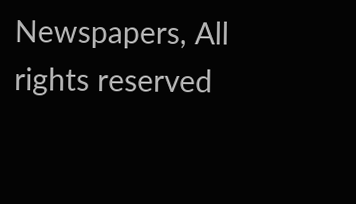Newspapers, All rights reserved